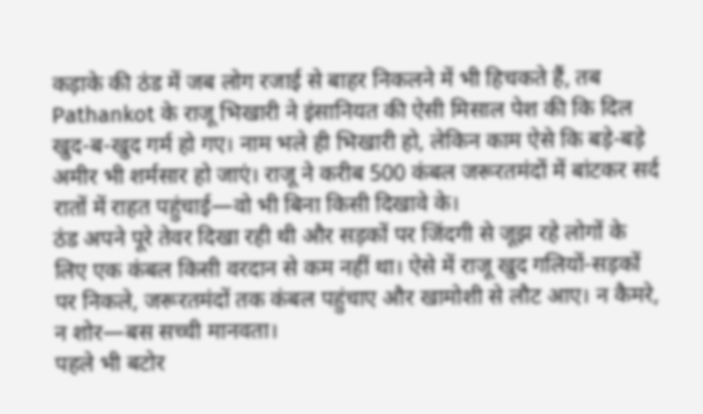कड़ाके की ठंड में जब लोग रजाई से बाहर निकलने में भी हिचकते हैं, तब Pathankot के राजू भिखारी ने इंसानियत की ऐसी मिसाल पेश की कि दिल खुद-ब-खुद गर्म हो गए। नाम भले ही भिखारी हो, लेकिन काम ऐसे कि बड़े-बड़े अमीर भी शर्मसार हो जाएं। राजू ने करीब 500 कंबल जरूरतमंदों में बांटकर सर्द रातों में राहत पहुंचाई—वो भी बिना किसी दिखावे के।
ठंड अपने पूरे तेवर दिखा रही थी और सड़कों पर जिंदगी से जूझ रहे लोगों के लिए एक कंबल किसी वरदान से कम नहीं था। ऐसे में राजू खुद गलियों-सड़कों पर निकले, जरूरतमंदों तक कंबल पहुंचाए और खामोशी से लौट आए। न कैमरे, न शोर—बस सच्ची मानवता।
पहले भी बटोर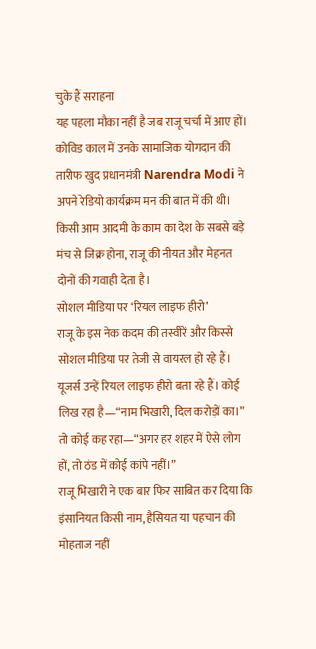चुके हैं सराहना
यह पहला मौका नहीं है जब राजू चर्चा में आए हों। कोविड काल में उनके सामाजिक योगदान की तारीफ खुद प्रधानमंत्री Narendra Modi ने अपने रेडियो कार्यक्रम मन की बात में की थी। किसी आम आदमी के काम का देश के सबसे बड़े मंच से जिक्र होना, राजू की नीयत और मेहनत दोनों की गवाही देता है।
सोशल मीडिया पर ‘रियल लाइफ हीरो’
राजू के इस नेक कदम की तस्वीरें और किस्से सोशल मीडिया पर तेजी से वायरल हो रहे हैं। यूजर्स उन्हें रियल लाइफ हीरो बता रहे हैं। कोई लिख रहा है—“नाम भिखारी, दिल करोड़ों का।” तो कोई कह रहा—“अगर हर शहर में ऐसे लोग हों, तो ठंड में कोई कांपे नहीं।”
राजू भिखारी ने एक बार फिर साबित कर दिया कि इंसानियत किसी नाम, हैसियत या पहचान की मोहताज नहीं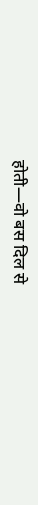होती—वो बस दिल से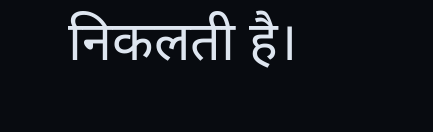निकलती है।